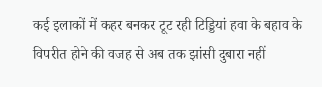कई इलाकों में कहर बनकर टूट रही टिड्डियां हवा के बहाव के विपरीत होने की वजह से अब तक झांसी दुबारा नहीं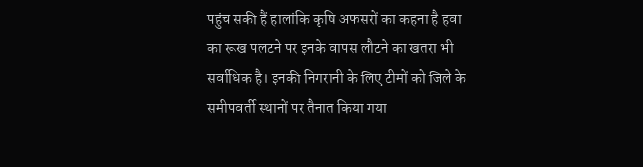पहुंच सकी हैं हालांकि कृषि अफसरों का कहना है हवा का रूख पलटने पर इनके वापस लौटने का खतरा भी सर्वाधिक है। इनकी निगरानी के लिए टीमों को जिले के समीपवर्ती स्थानों पर तैनात किया गया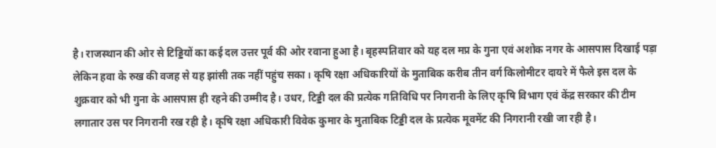है। राजस्थान की ओर से टिड्डियों का कई दल उत्तर पूर्व की ओर रवाना हुआ है। बृहस्पतिवार को यह दल मप्र के गुना एवं अशोक नगर के आसपास दिखाई पड़ा लेकिन हवा के रुख की वजह से यह झांसी तक नहीं पहुंच सका। कृषि रक्षा अधिकारियों के मुताबिक करीब तीन वर्ग किलोमीटर दायरे में फैले इस दल के शुक्रवार को भी गुना के आसपास ही रहने की उम्मीद है। उधर, टिड्डी दल की प्रत्येक गतिविधि पर निगरानी के लिए कृषि विभाग एवं केंद्र सरकार की टीम लगातार उस पर निगरानी रख रही है। कृषि रक्षा अधिकारी विवेक कुमार के मुताबिक टिड्डी दल के प्रत्येक मूवमेंट की निगरानी रखी जा रही है।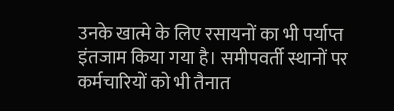उनके खात्मे के लिए रसायनों का भी पर्याप्त इंतजाम किया गया है। समीपवर्ती स्थानों पर कर्मचारियों को भी तैनात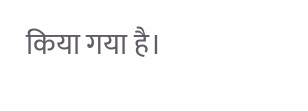किया गया है।